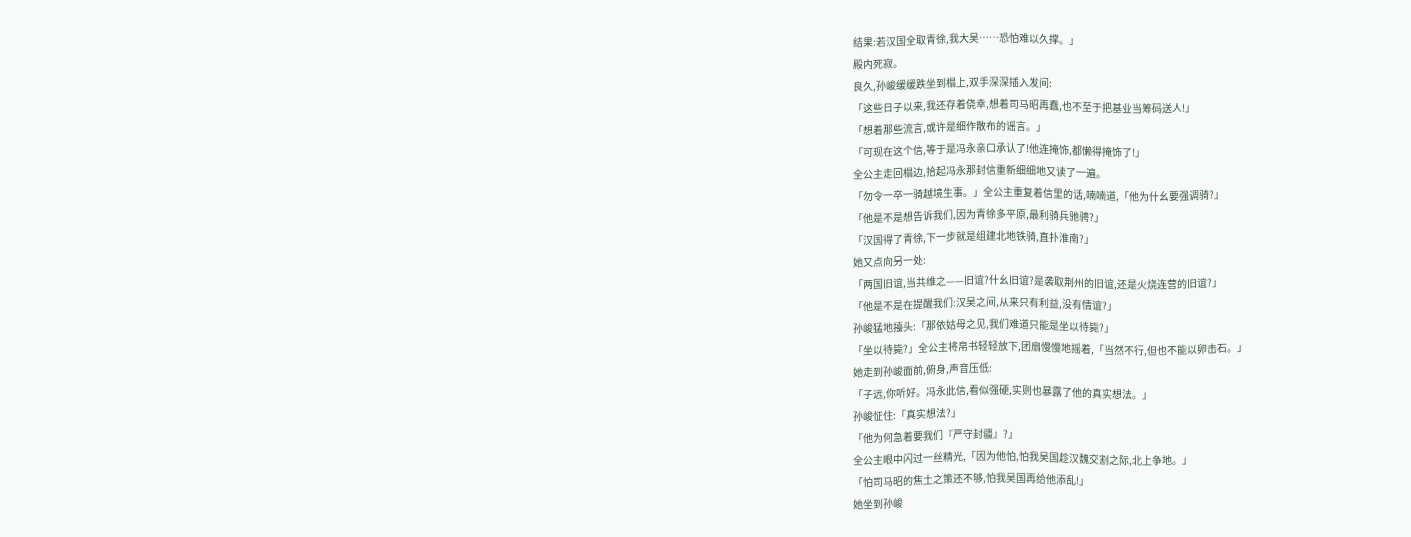结果:若汉国全取青徐,我大吴……恐怕难以久撑。」
殿内死寂。
良久,孙峻缓缓跌坐到榻上,双手深深插入发间:
「这些日子以来,我还存着侥幸,想着司马昭再蠢,也不至于把基业当筹码送人!」
「想着那些流言,或许是细作散布的谣言。」
「可现在这个信,等于是冯永亲口承认了!他连掩饰,都懒得掩饰了!」
全公主走回榻边,拾起冯永那封信重新细细地又读了一遍。
「勿令一卒一骑越境生事。」全公主重复着信里的话,喃喃道,「他为什幺要强调骑?」
「他是不是想告诉我们,因为青徐多平原,最利骑兵驰骋?」
「汉国得了青徐,下一步就是组建北地铁骑,直扑淮南?」
她又点向另一处:
「两国旧谊,当共维之——旧谊?什幺旧谊?是袭取荆州的旧谊,还是火烧连营的旧谊?」
「他是不是在提醒我们:汉吴之间,从来只有利益,没有情谊?」
孙峻猛地擡头:「那依姑母之见,我们难道只能是坐以待毙?」
「坐以待毙?」全公主将帛书轻轻放下,团扇慢慢地摇着,「当然不行,但也不能以卵击石。」
她走到孙峻面前,俯身,声音压低:
「子远,你听好。冯永此信,看似强硬,实则也暴露了他的真实想法。」
孙峻怔住:「真实想法?」
「他为何急着要我们『严守封疆』?」
全公主眼中闪过一丝精光,「因为他怕,怕我吴国趁汉魏交割之际,北上争地。」
「怕司马昭的焦土之策还不够,怕我吴国再给他添乱!」
她坐到孙峻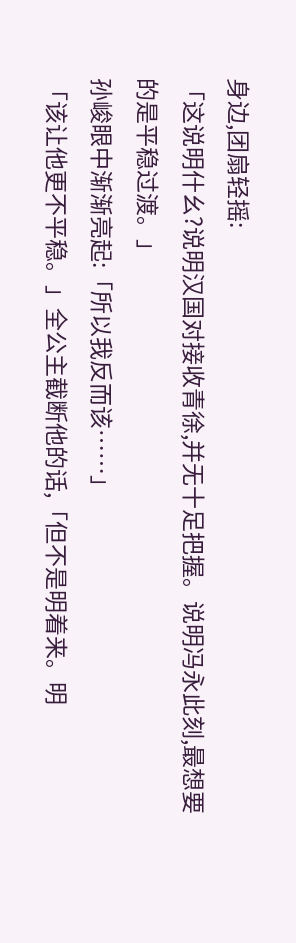身边,团扇轻摇:
「这说明什幺?说明汉国对接收青徐,并无十足把握。说明冯永此刻,最想要的是平稳过渡。」
孙峻眼中渐渐亮起:「所以我反而该……」
「该让他更不平稳。」全公主截断他的话,「但不是明着来。明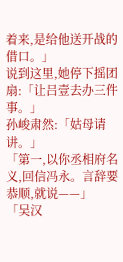着来,是给他送开战的借口。」
说到这里,她停下摇团扇:「让吕壹去办三件事。」
孙峻肃然:「姑母请讲。」
「第一,以你丞相府名义,回信冯永。言辞要恭顺,就说——」
「吴汉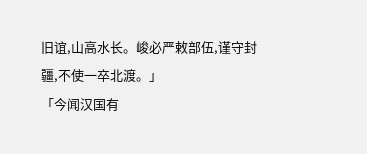旧谊,山高水长。峻必严敕部伍,谨守封疆,不使一卒北渡。」
「今闻汉国有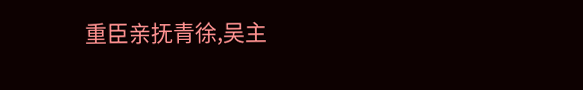重臣亲抚青徐,吴主